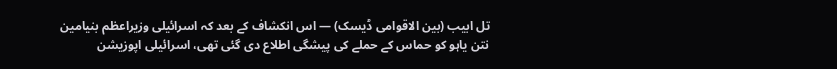تل ابیب (بین الاقوامی ڈیسک) — اس انکشاف کے بعد کہ اسرائیلی وزیراعظم بنیامین نتن یاہو کو حماس کے حملے کی پیشگی اطلاع دی گئی تھی، اسرائیلی اپوزیشن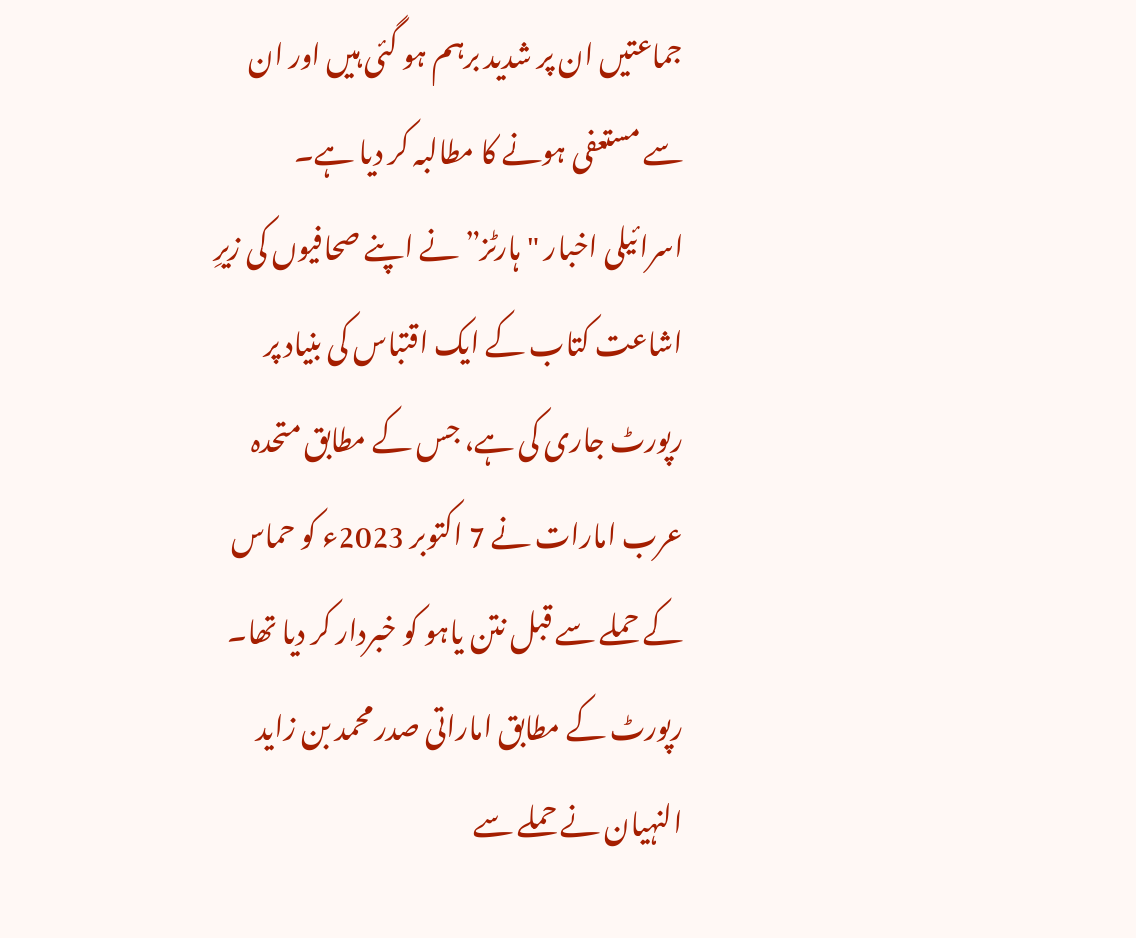جماعتیں ان پر شدید برہم ہو گئی ہیں اور ان سے مستعفی ہونے کا مطالبہ کر دیا ہے۔
اسرائیلی اخبار "ہارٹز” نے اپنے صحافیوں کی زیرِ اشاعت کتاب کے ایک اقتباس کی بنیاد پر رپورٹ جاری کی ہے، جس کے مطابق متحدہ عرب امارات نے 7 اکتوبر 2023ء کو حماس کے حملے سے قبل نتن یاہو کو خبردار کر دیا تھا۔ رپورٹ کے مطابق اماراتی صدر محمد بن زاید النہیان نے حملے سے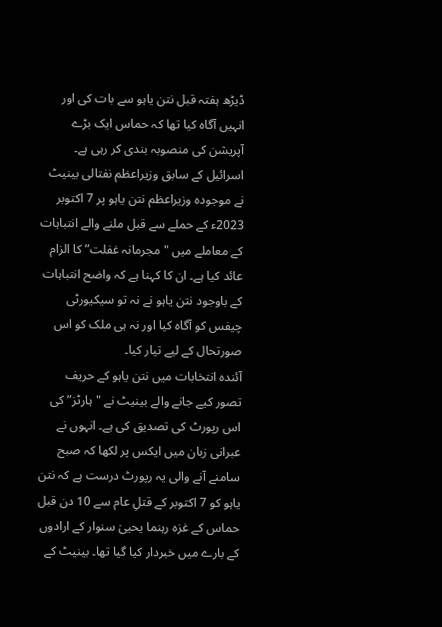ڈیڑھ ہفتہ قبل نتن یاہو سے بات کی اور انہیں آگاہ کیا تھا کہ حماس ایک بڑے آپریشن کی منصوبہ بندی کر رہی ہے۔
اسرائیل کے سابق وزیراعظم نفتالی بینیٹ نے موجودہ وزیراعظم نتن یاہو پر 7 اکتوبر 2023ء کے حملے سے قبل ملنے والے انتباہات کے معاملے میں "مجرمانہ غفلت” کا الزام عائد کیا ہے۔ ان کا کہنا ہے کہ واضح انتباہات کے باوجود نتن یاہو نے نہ تو سیکیورٹی چیفس کو آگاہ کیا اور نہ ہی ملک کو اس صورتحال کے لیے تیار کیا۔
آئندہ انتخابات میں نتن یاہو کے حریف تصور کیے جانے والے بینیٹ نے "ہارٹز” کی اس رپورٹ کی تصدیق کی ہے۔ انہوں نے عبرانی زبان میں ایکس پر لکھا کہ صبح سامنے آنے والی یہ رپورٹ درست ہے کہ نتن یاہو کو 7 اکتوبر کے قتلِ عام سے 10 دن قبل حماس کے غزہ رہنما یحییٰ سنوار کے ارادوں کے بارے میں خبردار کیا گیا تھا۔ بینیٹ کے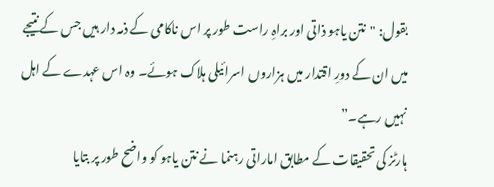بقول: "نتن یاہو ذاتی اور براہِ راست طور پر اس ناکامی کے ذمہ دار ہیں جس کے نتیجے میں ان کے دورِ اقتدار میں ہزاروں اسرائیلی ہلاک ہوئے۔ وہ اس عہدے کے اہل نہیں رہے۔”
ہارٹز کی تحقیقات کے مطابق اماراتی رہنما نے نتن یاہو کو واضح طور پر بتایا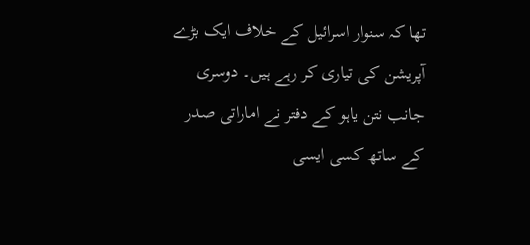تھا کہ سنوار اسرائیل کے خلاف ایک بڑے آپریشن کی تیاری کر رہے ہیں۔ دوسری جانب نتن یاہو کے دفتر نے اماراتی صدر کے ساتھ کسی ایسی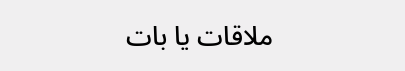ملاقات یا بات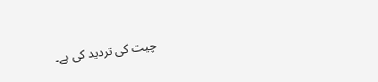چیت کی تردید کی ہے۔